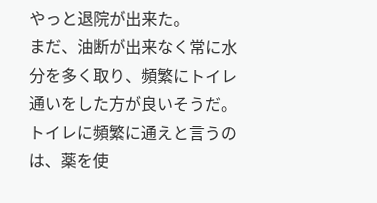やっと退院が出来た。
まだ、油断が出来なく常に水分を多く取り、頻繁にトイレ通いをした方が良いそうだ。
トイレに頻繁に通えと言うのは、薬を使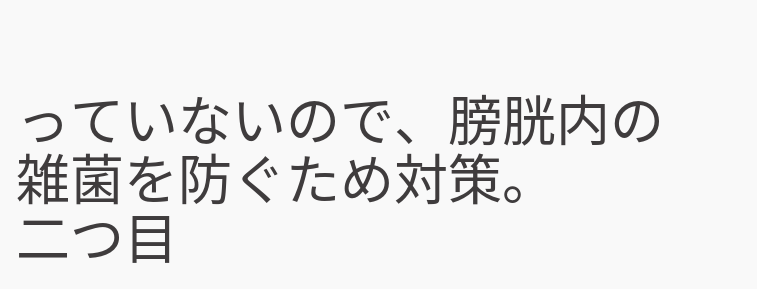っていないので、膀胱内の雑菌を防ぐため対策。
二つ目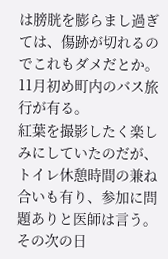は膀胱を膨らまし過ぎては、傷跡が切れるのでこれもダメだとか。
11月初め町内のバス旅行が有る。
紅葉を撮影したく楽しみにしていたのだが、トイレ休憩時間の兼ね合いも有り、参加に問題ありと医師は言う。
その次の日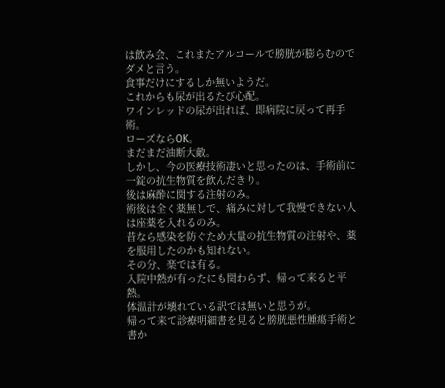は飲み会、これまたアルコールで膀胱が膨らむのでダメと言う。
食事だけにするしか無いようだ。
これからも尿が出るたび心配。
ワインレッドの尿が出れば、即病院に戻って再手術。
ローズならOK。
まだまだ油断大敵。
しかし、今の医療技術凄いと思ったのは、手術前に一錠の抗生物質を飲んだきり。
後は麻酔に関する注射のみ。
術後は全く薬無しで、痛みに対して我慢できない人は座薬を入れるのみ。
昔なら感染を防ぐため大量の抗生物質の注射や、薬を服用したのかも知れない。
その分、楽では有る。
入院中熱が有ったにも関わらず、帰って来ると平熱。
体温計が壊れている訳では無いと思うが。
帰って来て診療明細書を見ると膀胱悪性腫瘍手術と書か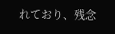れており、残念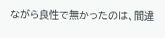ながら良性で無かったのは、間違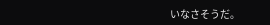いなさそうだ。